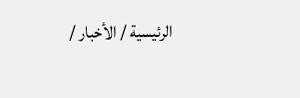الرئيسية / الأخبار /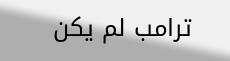ترامب لم يكن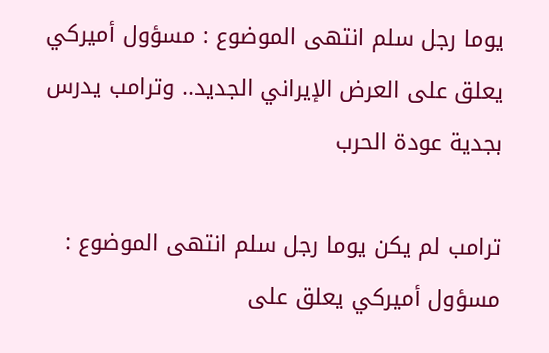يوما رجل سلم انتهى الموضوع : مسؤول أميركي يعلق على العرض الإيراني الجديد.. وترامب يدرس بجدية عودة الحرب

ترامب لم يكن يوما رجل سلم انتهى الموضوع : مسؤول أميركي يعلق على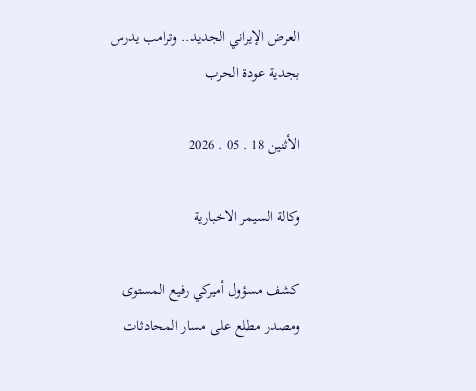العرض الإيراني الجديد.. وترامب يدرس بجدية عودة الحرب

الأثنين 18 . 05 . 2026

وكالة السيمر الاخبارية

كشف مسؤول أميركي رفيع المستوى ومصدر مطلع على مسار المحادثات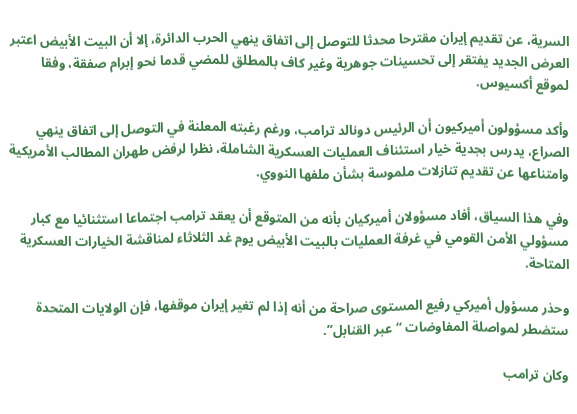السرية، عن تقديم إيران مقترحا محدثا للتوصل إلى اتفاق ينهي الحرب الدائرة، إلا أن البيت الأبيض اعتبر العرض الجديد يفتقر إلى تحسينات جوهرية وغير كاف بالمطلق للمضي قدما نحو إبرام صفقة، وفقا لموقع أكسيوس.

وأكد مسؤولون أميركيون أن الرئيس دونالد ترامب، ورغم رغبته المعلنة في التوصل إلى اتفاق ينهي الصراع، يدرس بجدية خيار استئناف العمليات العسكرية الشاملة، نظرا لرفض طهران المطالب الأمريكية وامتناعها عن تقديم تنازلات ملموسة بشأن ملفها النووي.

وفي هذا السياق، أفاد مسؤولان أميركيان بأنه من المتوقع أن يعقد ترامب اجتماعا استثنائيا مع كبار مسؤولي الأمن القومي في غرفة العمليات بالبيت الأبيض يوم غد الثلاثاء لمناقشة الخيارات العسكرية المتاحة.

وحذر مسؤول أميركي رفيع المستوى صراحة من أنه إذا لم تغير إيران موقفها، فإن الولايات المتحدة ستضطر لمواصلة المفاوضات “عبر القنابل”.

وكان ترامب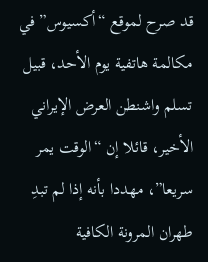قد صرح لموقع “أكسيوس”في مكالمة هاتفية يوم الأحد، قبيل تسلم واشنطن العرض الإيراني الأخير، قائلا إن “الوقت يمر سريعا”، مهددا بأنه إذا لم تبدِ طهران المرونة الكافية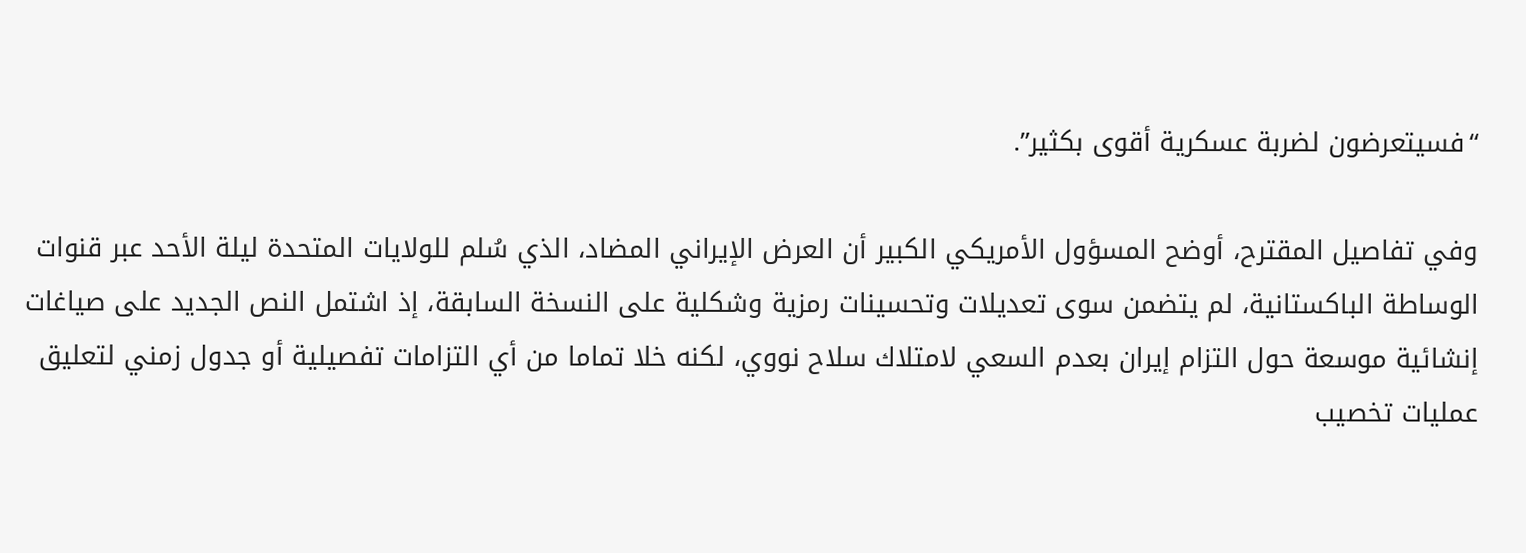“فسيتعرضون لضربة عسكرية أقوى بكثير”.

وفي تفاصيل المقترح، أوضح المسؤول الأمريكي الكبير أن العرض الإيراني المضاد، الذي سُلم للولايات المتحدة ليلة الأحد عبر قنوات الوساطة الباكستانية، لم يتضمن سوى تعديلات وتحسينات رمزية وشكلية على النسخة السابقة، إذ اشتمل النص الجديد على صياغات إنشائية موسعة حول التزام إيران بعدم السعي لامتلاك سلاح نووي، لكنه خلا تماما من أي التزامات تفصيلية أو جدول زمني لتعليق عمليات تخصيب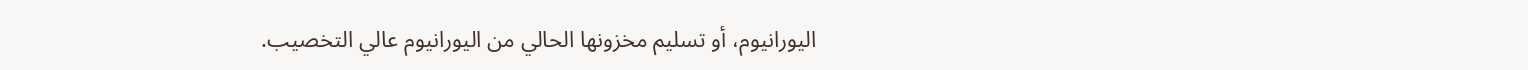اليورانيوم، أو تسليم مخزونها الحالي من اليورانيوم عالي التخصيب.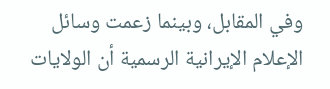وفي المقابل، وبينما زعمت وسائل الإعلام الإيرانية الرسمية أن الولايات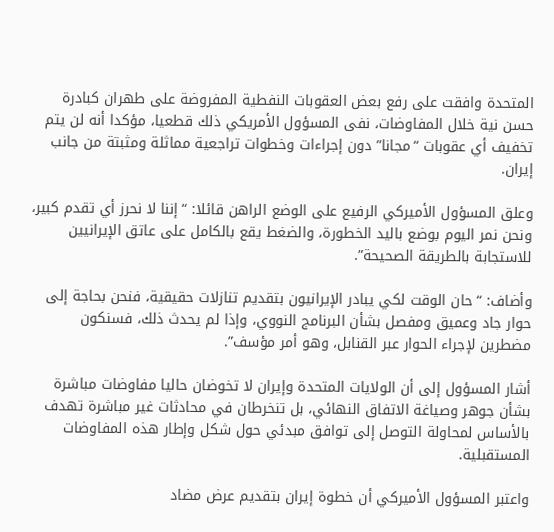المتحدة وافقت على رفع بعض العقوبات النفطية المفروضة على طهران كبادرة حسن نية خلال المفاوضات، نفى المسؤول الأمريكي ذلك قطعيا، مؤكدا أنه لن يتم تخفيف أي عقوبات “مجانا” دون إجراءات وخطوات تراجعية مماثلة ومثبتة من جانب إيران.

وعلق المسؤول الأميركي الرفيع على الوضع الراهن قائلا: “إننا لا نحرز أي تقدم كبير، ونحن نمر اليوم بوضع باليد الخطورة، والضغط يقع بالكامل على عاتق الإيرانيين للاستجابة بالطريقة الصحيحة”.

وأضاف: “حان الوقت لكي يبادر الإيرانيون بتقديم تنازلات حقيقية، فنحن بحاجة إلى حوار جاد وعميق ومفصل بشأن البرنامج النووي، وإذا لم يحدث ذلك، فسنكون مضطرين لإجراء الحوار عبر القنابل، وهو أمر مؤسف”.

أشار المسؤول إلى أن الولايات المتحدة وإيران لا تخوضان حاليا مفاوضات مباشرة بشأن جوهر وصياغة الاتفاق النهائي، بل تنخرطان في محادثات غير مباشرة تهدف بالأساس لمحاولة التوصل إلى توافق مبدئي حول شكل وإطار هذه المفاوضات المستقبلية.

واعتبر المسؤول الأميركي أن خطوة إيران بتقديم عرض مضاد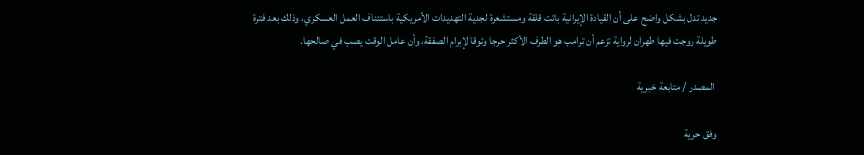جديد تدل بشكل واضح على أن القيادة الإيرانية باتت قلقة ومستشعرة لجدية التهديدات الأمريكية باستئناف العمل العسكري، وذلك بعد فترة طويلة روجت فيها طهران لرواية تزعم أن ترامب هو الطرف الأكثر حرجا وتوقا لإبرام الصفقة، وأن عامل الوقت يصب في صالحها.

 المصدر / متابعة خبرية

وفق حرية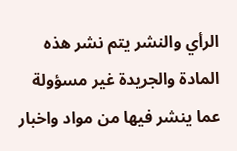الرأي والنشر يتم نشر هذه المادة والجريدة غير مسؤولة عما ينشر فيها من مواد واخبار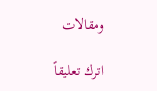ومقالات

اترك تعليقاً